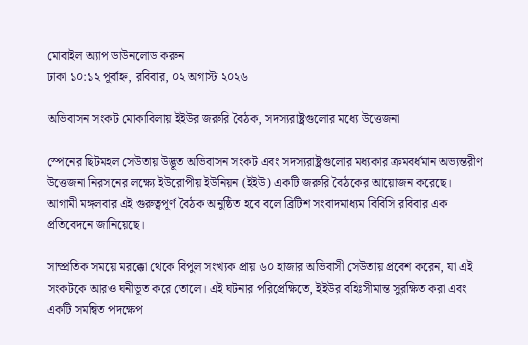মোবাইল অ্যাপ ডাউনলোড করুন
ঢাকা ১০:১২ পূর্বাহ্ন, রবিবার, ০২ অগাস্ট ২০২৬

অভিবাসন সংকট মোকাবিলায় ইইউর জরুরি বৈঠক, সদস্যরাষ্ট্রগুলোর মধ্যে উত্তেজনা

স্পেনের ছিটমহল সেউতায় উদ্ভূত অভিবাসন সংকট এবং সদস্যরাষ্ট্রগুলোর মধ্যকার ক্রমবর্ধমান অভ্যন্তরীণ উত্তেজনা নিরসনের লক্ষ্যে ইউরোপীয় ইউনিয়ন (ইইউ) একটি জরুরি বৈঠকের আয়োজন করেছে। আগামী মঙ্গলবার এই গুরুত্বপূর্ণ বৈঠক অনুষ্ঠিত হবে বলে ব্রিটিশ সংবাদমাধ্যম বিবিসি রবিবার এক প্রতিবেদনে জানিয়েছে।

সাম্প্রতিক সময়ে মরক্কো থেকে বিপুল সংখ্যক প্রায় ৬০ হাজার অভিবাসী সেউতায় প্রবেশ করেন, যা এই সংকটকে আরও ঘনীভূত করে তোলে। এই ঘটনার পরিপ্রেক্ষিতে, ইইউর বহিঃসীমান্ত সুরক্ষিত করা এবং একটি সমন্বিত পদক্ষেপ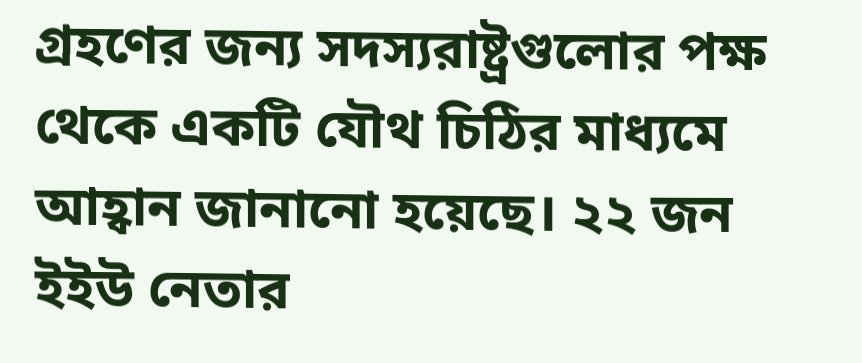গ্রহণের জন্য সদস্যরাষ্ট্রগুলোর পক্ষ থেকে একটি যৌথ চিঠির মাধ্যমে আহ্বান জানানো হয়েছে। ২২ জন ইইউ নেতার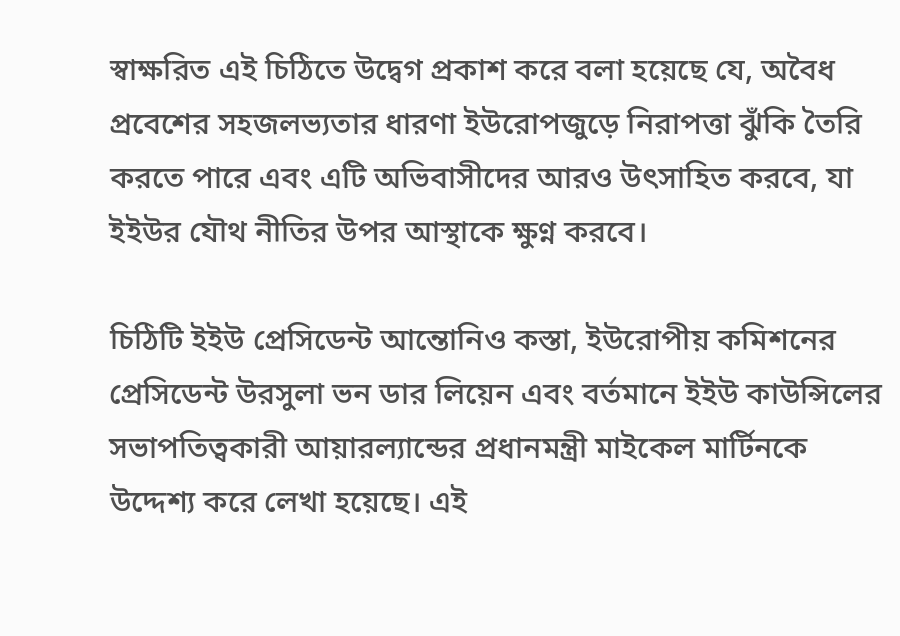স্বাক্ষরিত এই চিঠিতে উদ্বেগ প্রকাশ করে বলা হয়েছে যে, অবৈধ প্রবেশের সহজলভ্যতার ধারণা ইউরোপজুড়ে নিরাপত্তা ঝুঁকি তৈরি করতে পারে এবং এটি অভিবাসীদের আরও উৎসাহিত করবে, যা ইইউর যৌথ নীতির উপর আস্থাকে ক্ষুণ্ন করবে।

চিঠিটি ইইউ প্রেসিডেন্ট আন্তোনিও কস্তা, ইউরোপীয় কমিশনের প্রেসিডেন্ট উরসুলা ভন ডার লিয়েন এবং বর্তমানে ইইউ কাউন্সিলের সভাপতিত্বকারী আয়ারল্যান্ডের প্রধানমন্ত্রী মাইকেল মার্টিনকে উদ্দেশ্য করে লেখা হয়েছে। এই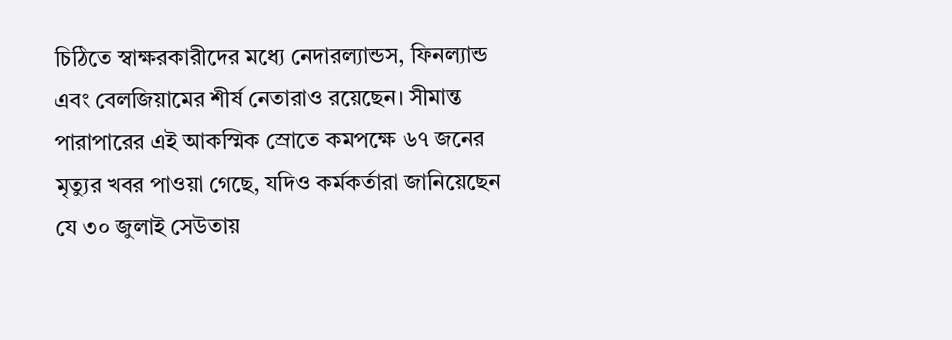চিঠিতে স্বাক্ষরকারীদের মধ্যে নেদারল্যান্ডস, ফিনল্যান্ড এবং বেলজিয়ামের শীর্ষ নেতারাও রয়েছেন। সীমান্ত পারাপারের এই আকস্মিক স্রোতে কমপক্ষে ৬৭ জনের মৃত্যুর খবর পাওয়া গেছে, যদিও কর্মকর্তারা জানিয়েছেন যে ৩০ জুলাই সেউতায়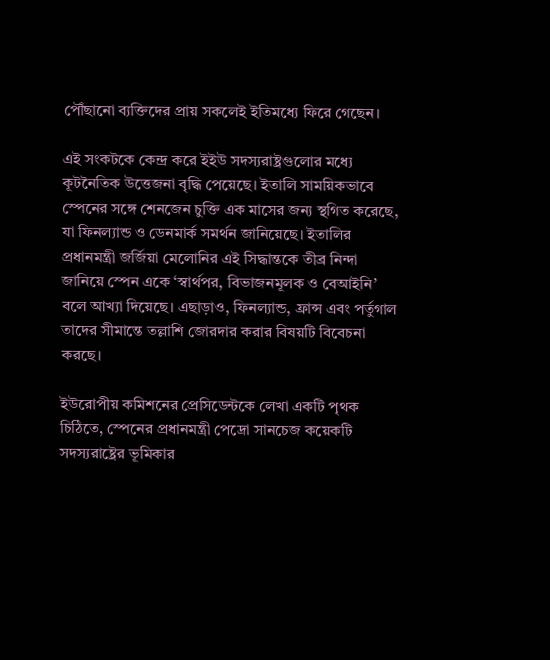পৌঁছানো ব্যক্তিদের প্রায় সকলেই ইতিমধ্যে ফিরে গেছেন।

এই সংকটকে কেন্দ্র করে ইইউ সদস্যরাষ্ট্রগুলোর মধ্যে কূটনৈতিক উত্তেজনা বৃদ্ধি পেয়েছে। ইতালি সাময়িকভাবে স্পেনের সঙ্গে শেনজেন চুক্তি এক মাসের জন্য স্থগিত করেছে, যা ফিনল্যান্ড ও ডেনমার্ক সমর্থন জানিয়েছে। ইতালির প্রধানমন্ত্রী জর্জিয়া মেলোনির এই সিদ্ধান্তকে তীব্র নিন্দা জানিয়ে স্পেন একে ‘স্বার্থপর, বিভাজনমূলক ও বেআইনি’ বলে আখ্যা দিয়েছে। এছাড়াও, ফিনল্যান্ড, ফ্রান্স এবং পর্তুগাল তাদের সীমান্তে তল্লাশি জোরদার করার বিষয়টি বিবেচনা করছে।

ইউরোপীয় কমিশনের প্রেসিডেন্টকে লেখা একটি পৃথক চিঠিতে, স্পেনের প্রধানমন্ত্রী পেদ্রো সানচেজ কয়েকটি সদস্যরাষ্ট্রের ভূমিকার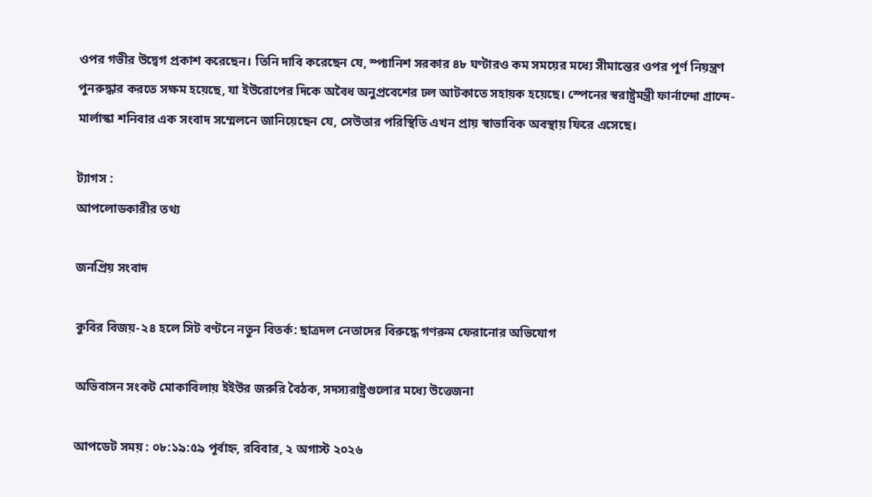ওপর গভীর উদ্বেগ প্রকাশ করেছেন। তিনি দাবি করেছেন যে, স্প্যানিশ সরকার ৪৮ ঘণ্টারও কম সময়ের মধ্যে সীমান্তের ওপর পূর্ণ নিয়ন্ত্রণ পুনরুদ্ধার করতে সক্ষম হয়েছে, যা ইউরোপের দিকে অবৈধ অনুপ্রবেশের ঢল আটকাতে সহায়ক হয়েছে। স্পেনের স্বরাষ্ট্রমন্ত্রী ফার্নান্দো গ্রান্দে-মার্লাস্কা শনিবার এক সংবাদ সম্মেলনে জানিয়েছেন যে, সেউতার পরিস্থিতি এখন প্রায় স্বাভাবিক অবস্থায় ফিরে এসেছে।

ট্যাগস :
আপলোডকারীর তথ্য

জনপ্রিয় সংবাদ

কুবির বিজয়-২৪ হলে সিট বণ্টনে নতুন বিতর্ক: ছাত্রদল নেতাদের বিরুদ্ধে গণরুম ফেরানোর অভিযোগ

অভিবাসন সংকট মোকাবিলায় ইইউর জরুরি বৈঠক, সদস্যরাষ্ট্রগুলোর মধ্যে উত্তেজনা

আপডেট সময় : ০৮:১৯:৫৯ পূর্বাহ্ন, রবিবার, ২ অগাস্ট ২০২৬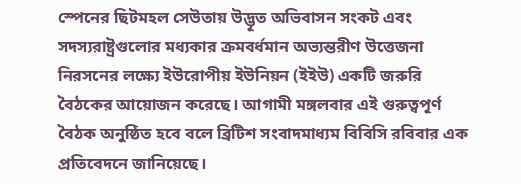স্পেনের ছিটমহল সেউতায় উদ্ভূত অভিবাসন সংকট এবং সদস্যরাষ্ট্রগুলোর মধ্যকার ক্রমবর্ধমান অভ্যন্তরীণ উত্তেজনা নিরসনের লক্ষ্যে ইউরোপীয় ইউনিয়ন (ইইউ) একটি জরুরি বৈঠকের আয়োজন করেছে। আগামী মঙ্গলবার এই গুরুত্বপূর্ণ বৈঠক অনুষ্ঠিত হবে বলে ব্রিটিশ সংবাদমাধ্যম বিবিসি রবিবার এক প্রতিবেদনে জানিয়েছে।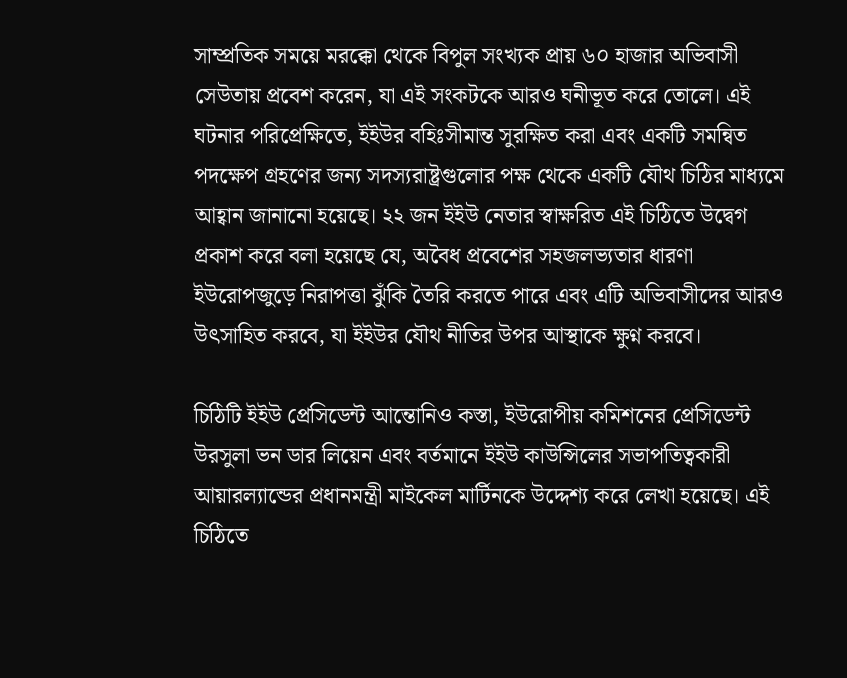সাম্প্রতিক সময়ে মরক্কো থেকে বিপুল সংখ্যক প্রায় ৬০ হাজার অভিবাসী সেউতায় প্রবেশ করেন, যা এই সংকটকে আরও ঘনীভূত করে তোলে। এই ঘটনার পরিপ্রেক্ষিতে, ইইউর বহিঃসীমান্ত সুরক্ষিত করা এবং একটি সমন্বিত পদক্ষেপ গ্রহণের জন্য সদস্যরাষ্ট্রগুলোর পক্ষ থেকে একটি যৌথ চিঠির মাধ্যমে আহ্বান জানানো হয়েছে। ২২ জন ইইউ নেতার স্বাক্ষরিত এই চিঠিতে উদ্বেগ প্রকাশ করে বলা হয়েছে যে, অবৈধ প্রবেশের সহজলভ্যতার ধারণা ইউরোপজুড়ে নিরাপত্তা ঝুঁকি তৈরি করতে পারে এবং এটি অভিবাসীদের আরও উৎসাহিত করবে, যা ইইউর যৌথ নীতির উপর আস্থাকে ক্ষুণ্ন করবে।

চিঠিটি ইইউ প্রেসিডেন্ট আন্তোনিও কস্তা, ইউরোপীয় কমিশনের প্রেসিডেন্ট উরসুলা ভন ডার লিয়েন এবং বর্তমানে ইইউ কাউন্সিলের সভাপতিত্বকারী আয়ারল্যান্ডের প্রধানমন্ত্রী মাইকেল মার্টিনকে উদ্দেশ্য করে লেখা হয়েছে। এই চিঠিতে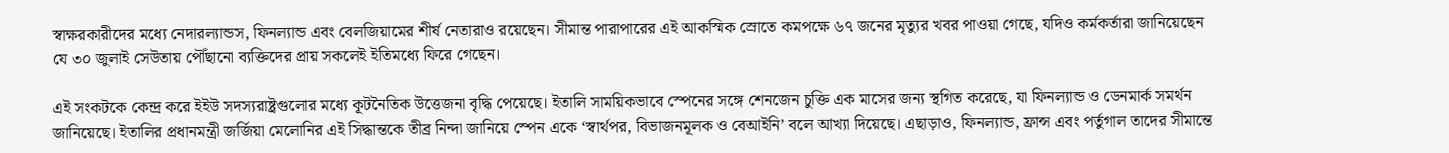স্বাক্ষরকারীদের মধ্যে নেদারল্যান্ডস, ফিনল্যান্ড এবং বেলজিয়ামের শীর্ষ নেতারাও রয়েছেন। সীমান্ত পারাপারের এই আকস্মিক স্রোতে কমপক্ষে ৬৭ জনের মৃত্যুর খবর পাওয়া গেছে, যদিও কর্মকর্তারা জানিয়েছেন যে ৩০ জুলাই সেউতায় পৌঁছানো ব্যক্তিদের প্রায় সকলেই ইতিমধ্যে ফিরে গেছেন।

এই সংকটকে কেন্দ্র করে ইইউ সদস্যরাষ্ট্রগুলোর মধ্যে কূটনৈতিক উত্তেজনা বৃদ্ধি পেয়েছে। ইতালি সাময়িকভাবে স্পেনের সঙ্গে শেনজেন চুক্তি এক মাসের জন্য স্থগিত করেছে, যা ফিনল্যান্ড ও ডেনমার্ক সমর্থন জানিয়েছে। ইতালির প্রধানমন্ত্রী জর্জিয়া মেলোনির এই সিদ্ধান্তকে তীব্র নিন্দা জানিয়ে স্পেন একে ‘স্বার্থপর, বিভাজনমূলক ও বেআইনি’ বলে আখ্যা দিয়েছে। এছাড়াও, ফিনল্যান্ড, ফ্রান্স এবং পর্তুগাল তাদের সীমান্তে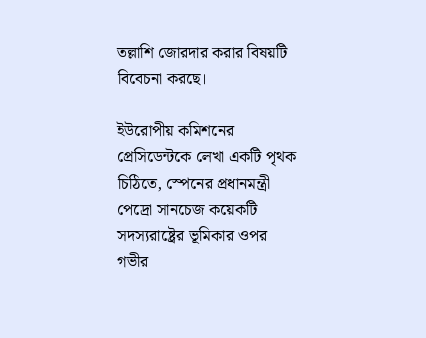তল্লাশি জোরদার করার বিষয়টি বিবেচনা করছে।

ইউরোপীয় কমিশনের প্রেসিডেন্টকে লেখা একটি পৃথক চিঠিতে, স্পেনের প্রধানমন্ত্রী পেদ্রো সানচেজ কয়েকটি সদস্যরাষ্ট্রের ভূমিকার ওপর গভীর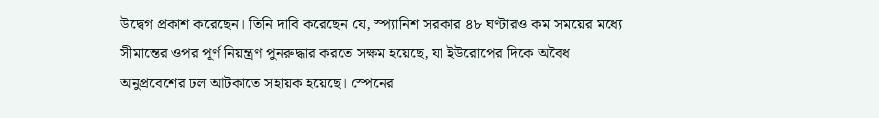উদ্বেগ প্রকাশ করেছেন। তিনি দাবি করেছেন যে, স্প্যানিশ সরকার ৪৮ ঘণ্টারও কম সময়ের মধ্যে সীমান্তের ওপর পূর্ণ নিয়ন্ত্রণ পুনরুদ্ধার করতে সক্ষম হয়েছে, যা ইউরোপের দিকে অবৈধ অনুপ্রবেশের ঢল আটকাতে সহায়ক হয়েছে। স্পেনের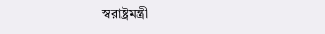স্বরাষ্ট্রমন্ত্রী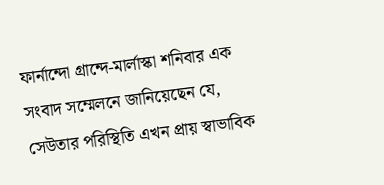ফার্নান্দো গ্রান্দে-মার্লাস্কা শনিবার এক সংবাদ সম্মেলনে জানিয়েছেন যে, সেউতার পরিস্থিতি এখন প্রায় স্বাভাবিক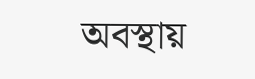অবস্থায়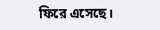ফিরে এসেছে।